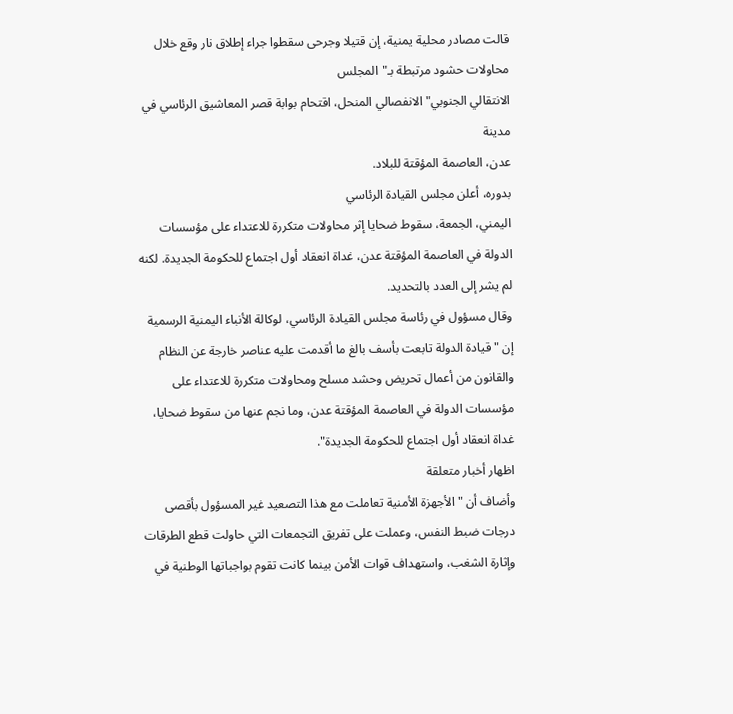قالت مصادر محلية يمنية، إن قتيلا وجرحى سقطوا جراء إطلاق نار وقع خلال محاولات حشود مرتبطة بـ"المجلس
الانتقالي الجنوبي" الانفصالي المنحل، اقتحام بوابة قصر المعاشيق الرئاسي في مدينة
عدن، العاصمة المؤقتة للبلاد.
بدوره، أعلن مجلس القيادة الرئاسي
اليمني، الجمعة، سقوط ضحايا إثر محاولات متكررة للاعتداء على مؤسسات الدولة في العاصمة المؤقتة عدن، غداة انعقاد أول اجتماع للحكومة الجديدة. لكنه لم يشر إلى العدد بالتحديد.
وقال مسؤول في رئاسة مجلس القيادة الرئاسي، لوكالة الأنباء اليمنية الرسمية إن "قيادة الدولة تابعت بأسف بالغ ما أقدمت عليه عناصر خارجة عن النظام والقانون من أعمال تحريض وحشد مسلح ومحاولات متكررة للاعتداء على مؤسسات الدولة في العاصمة المؤقتة عدن، وما نجم عنها من سقوط ضحايا، غداة انعقاد أول اجتماع للحكومة الجديدة".
اظهار أخبار متعلقة
وأضاف أن "الأجهزة الأمنية تعاملت مع هذا التصعيد غير المسؤول بأقصى درجات ضبط النفس، وعملت على تفريق التجمعات التي حاولت قطع الطرقات وإثارة الشغب، واستهداف قوات الأمن بينما كانت تقوم بواجباتها الوطنية في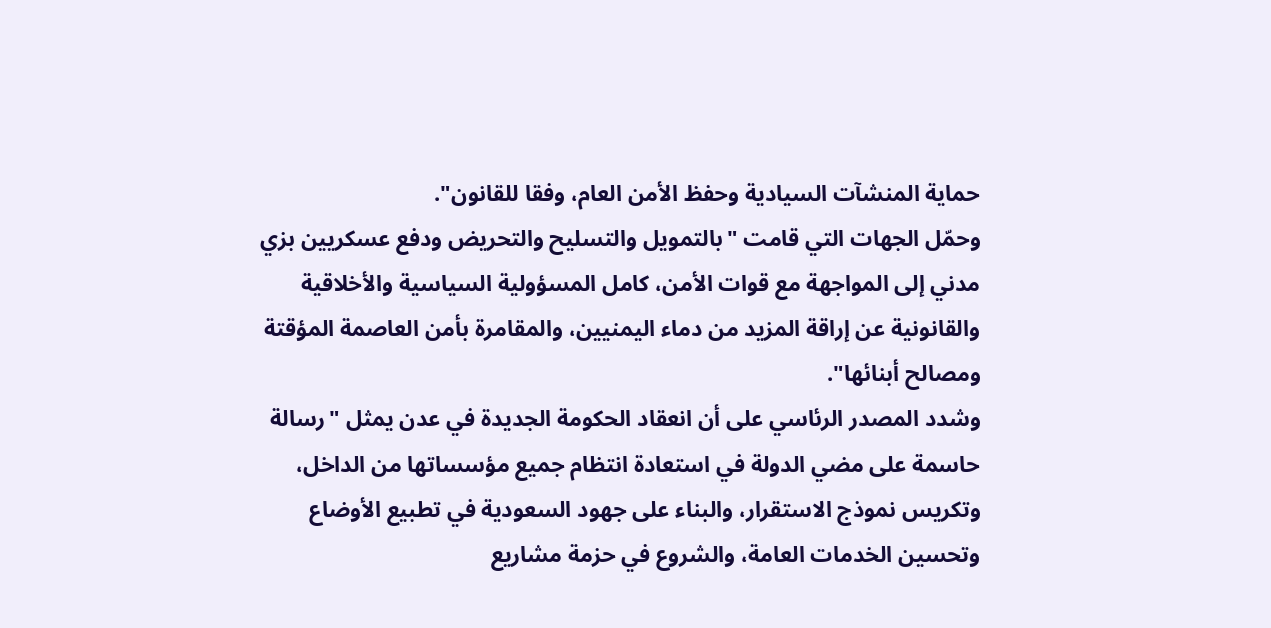حماية المنشآت السيادية وحفظ الأمن العام، وفقا للقانون".
وحمّل الجهات التي قامت "بالتمويل والتسليح والتحريض ودفع عسكريين بزي مدني إلى المواجهة مع قوات الأمن، كامل المسؤولية السياسية والأخلاقية والقانونية عن إراقة المزيد من دماء اليمنيين، والمقامرة بأمن العاصمة المؤقتة ومصالح أبنائها".
وشدد المصدر الرئاسي على أن انعقاد الحكومة الجديدة في عدن يمثل "رسالة حاسمة على مضي الدولة في استعادة انتظام جميع مؤسساتها من الداخل، وتكريس نموذج الاستقرار، والبناء على جهود السعودية في تطبيع الأوضاع وتحسين الخدمات العامة، والشروع في حزمة مشاريع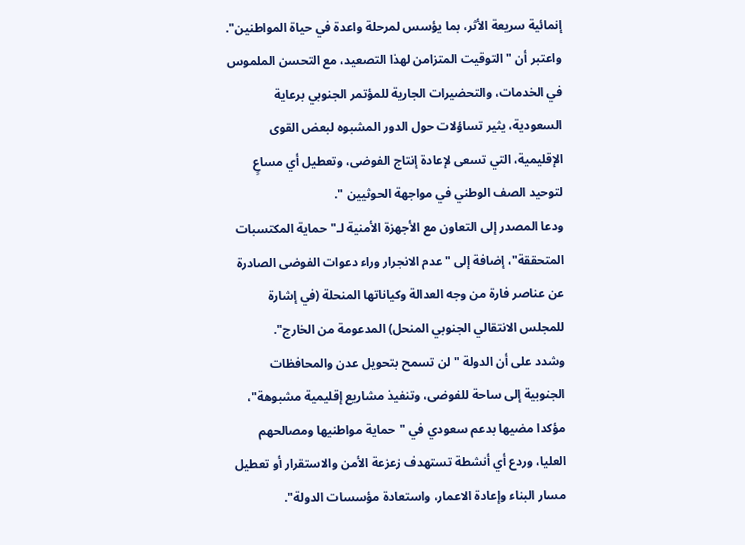إنمائية سريعة الأثر، بما يؤسس لمرحلة واعدة في حياة المواطنين".
واعتبر أن "التوقيت المتزامن لهذا التصعيد، مع التحسن الملموس في الخدمات، والتحضيرات الجارية للمؤتمر الجنوبي برعاية السعودية، يثير تساؤلات حول الدور المشبوه لبعض القوى الإقليمية، التي تسعى لإعادة إنتاج الفوضى، وتعطيل أي مساعٍ لتوحيد الصف الوطني في مواجهة الحوثيين ".
ودعا المصدر إلى التعاون مع الأجهزة الأمنية لـ"حماية المكتسبات المتحققة"، إضافة إلى "عدم الانجرار وراء دعوات الفوضى الصادرة عن عناصر فارة من وجه العدالة وكياناتها المنحلة (في إشارة للمجلس الانتقالي الجنوبي المنحل) المدعومة من الخارج".
وشدد على أن الدولة "لن تسمح بتحويل عدن والمحافظات الجنوبية إلى ساحة للفوضى، وتنفيذ مشاريع إقليمية مشبوهة"، مؤكدا مضيها بدعم سعودي في "حماية مواطنيها ومصالحهم العليا، وردع أي أنشطة تستهدف زعزعة الأمن والاستقرار أو تعطيل مسار البناء وإعادة الاعمار، واستعادة مؤسسات الدولة".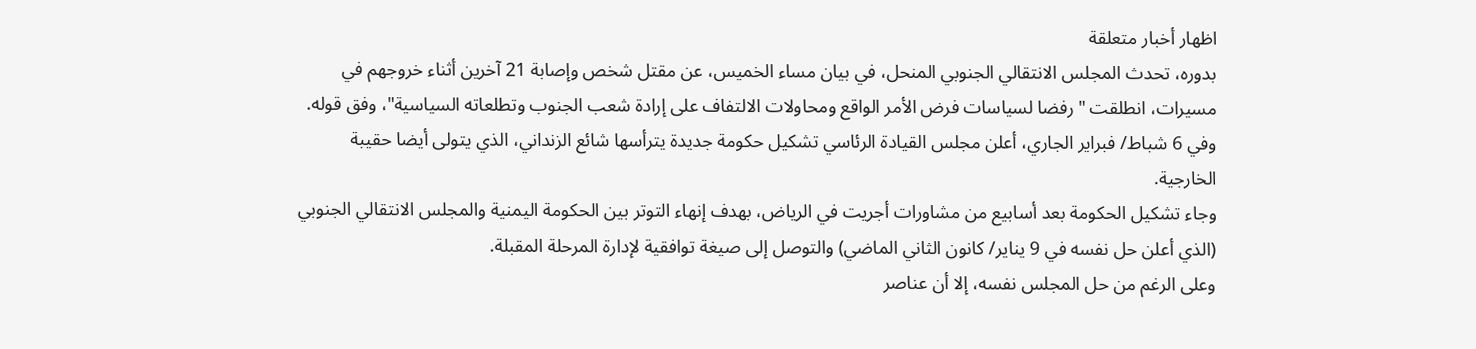اظهار أخبار متعلقة
بدوره، تحدث المجلس الانتقالي الجنوبي المنحل، في بيان مساء الخميس، عن مقتل شخص وإصابة 21 آخرين أثناء خروجهم في مسيرات، انطلقت "رفضا لسياسات فرض الأمر الواقع ومحاولات الالتفاف على إرادة شعب الجنوب وتطلعاته السياسية"، وفق قوله.
وفي 6 شباط/ فبراير الجاري، أعلن مجلس القيادة الرئاسي تشكيل حكومة جديدة يترأسها شائع الزنداني، الذي يتولى أيضا حقيبة الخارجية.
وجاء تشكيل الحكومة بعد أسابيع من مشاورات أجريت في الرياض، بهدف إنهاء التوتر بين الحكومة اليمنية والمجلس الانتقالي الجنوبي (الذي أعلن حل نفسه في 9 يناير/ كانون الثاني الماضي) والتوصل إلى صيغة توافقية لإدارة المرحلة المقبلة.
وعلى الرغم من حل المجلس نفسه، إلا أن عناصر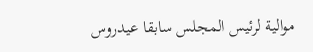موالية لرئيس المجلس سابقا عيدروس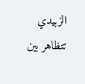الزبيدي تتظاهر بين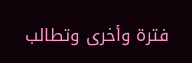فترة وأخرى وتطالب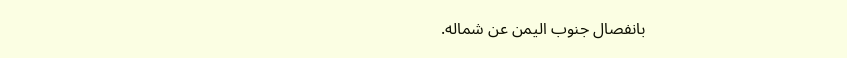بانفصال جنوب اليمن عن شماله.